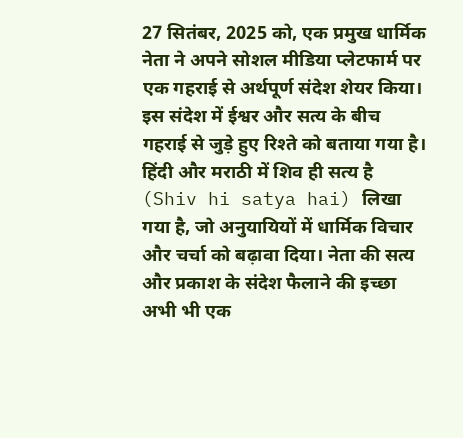27 सितंबर, 2025 को, एक प्रमुख धार्मिक नेता ने अपने सोशल मीडिया प्लेटफार्म पर एक गहराई से अर्थपूर्ण संदेश शेयर किया। इस संदेश में ईश्वर और सत्य के बीच गहराई से जुड़े हुए रिश्ते को बताया गया है। हिंदी और मराठी में शिव ही सत्य है (Shiv hi satya hai) लिखा गया है, जो अनुयायियों में धार्मिक विचार और चर्चा को बढ़ावा दिया। नेता की सत्य और प्रकाश के संदेश फैलाने की इच्छा अभी भी एक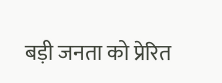बड़ी जनता को प्रेरित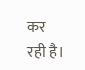कर रही है।